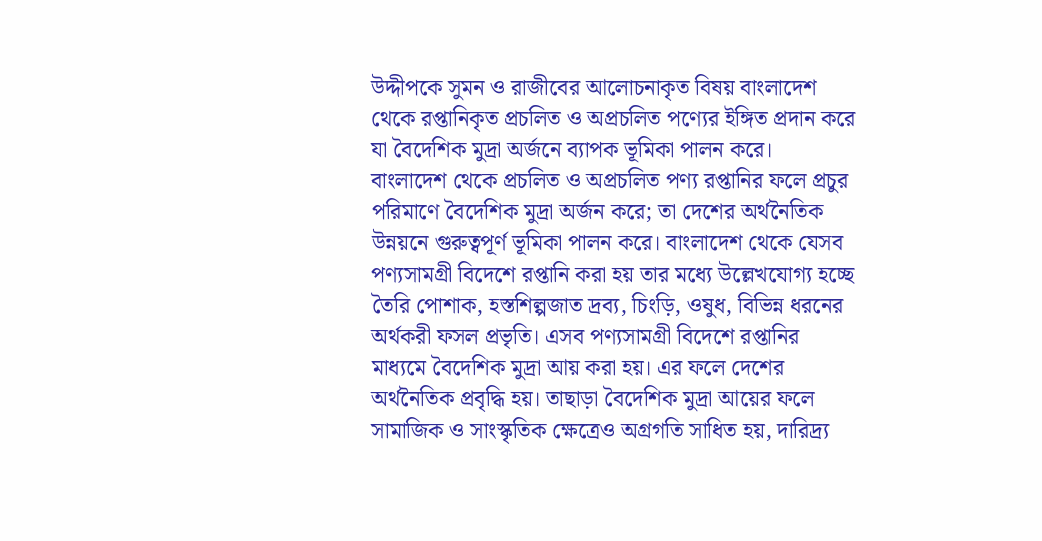উদ্দীপকে সুমন ও রাজীবের আলোচনাকৃত বিষয় বাংলাদেশ থেকে রপ্তানিকৃত প্রচলিত ও অপ্রচলিত পণ্যের ইঙ্গিত প্রদান করে যা বৈদেশিক মুদ্রা অর্জনে ব্যাপক ভূমিকা পালন করে।
বাংলাদেশ থেকে প্রচলিত ও অপ্রচলিত পণ্য রপ্তানির ফলে প্রচুর পরিমাণে বৈদেশিক মুদ্রা অর্জন করে; তা দেশের অর্থনৈতিক উন্নয়নে গুরুত্বপূর্ণ ভূমিকা পালন করে। বাংলাদেশ থেকে যেসব পণ্যসামগ্রী বিদেশে রপ্তানি করা হয় তার মধ্যে উল্লেখযোগ্য হচ্ছে তৈরি পোশাক, হস্তশিল্পজাত দ্রব্য, চিংড়ি, ওষুধ, বিভিন্ন ধরনের অর্থকরী ফসল প্রভৃতি। এসব পণ্যসামগ্রী বিদেশে রপ্তানির মাধ্যমে বৈদেশিক মুদ্রা আয় করা হয়। এর ফলে দেশের অর্থনৈতিক প্রবৃদ্ধি হয়। তাছাড়া বৈদেশিক মুদ্রা আয়ের ফলে সামাজিক ও সাংস্কৃতিক ক্ষেত্রেও অগ্রগতি সাধিত হয়, দারিদ্র্য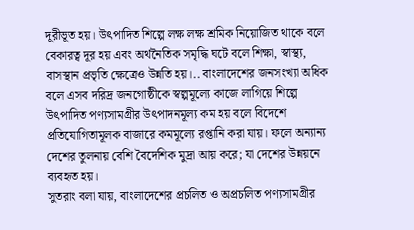দূরীভূত হয়। উৎপাদিত শিল্পে লক্ষ লক্ষ শ্রমিক নিয়োজিত থাকে বলে বেকারত্ব দূর হয় এবং অর্থনৈতিক সমৃদ্ধি ঘটে বলে শিক্ষা, স্বাস্থ্য, বাসস্থান প্রভৃতি ক্ষেত্রেও উন্নতি হয়।.. বাংলাদেশের জনসংখ্যা অধিক বলে এসব দরিদ্র জনগোষ্ঠীকে স্বল্পমূল্যে কাজে লাগিয়ে শিল্পে উৎপাদিত পণ্যসামগ্রীর উৎপাদনমূল্য কম হয় বলে বিদেশে প্রতিযোগিতামূলক বাজারে কমমূল্যে রপ্তানি করা যায়। ফলে অন্যান্য দেশের তুলনায় বেশি বৈদেশিক মুদ্রা আয় করে; যা দেশের উন্নয়নে ব্যবহৃত হয়।
সুতরাং বলা যায়, বাংলাদেশের প্রচলিত ও অপ্রচলিত পণ্যসামগ্রীর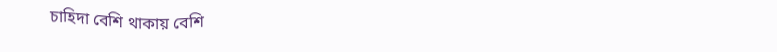চাহিদা বেশি থাকায় বেশি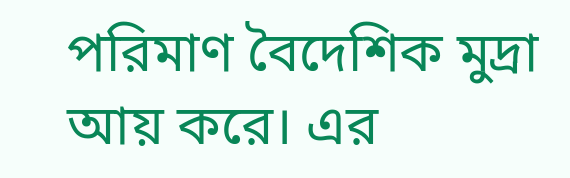পরিমাণ বৈদেশিক মুদ্রা আয় করে। এর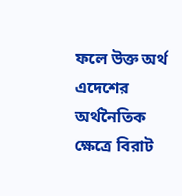ফলে উক্ত অর্থ এদেশের অর্থনৈতিক ক্ষেত্রে বিরাট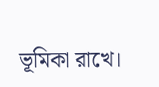ভূমিকা রাখে।